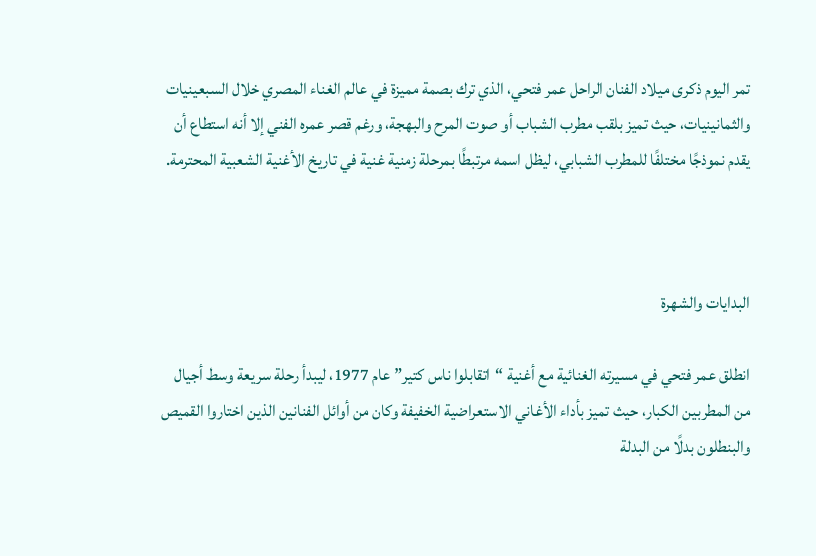تمر اليوم ذكرى ميلاد الفنان الراحل عمر فتحي، الذي ترك بصمة مميزة في عالم الغناء المصري خلال السبعينيات والثمانينيات، حيث تميز بلقب مطرب الشباب أو صوت المرح والبهجة، ورغم قصر عمره الفني إلا أنه استطاع أن يقدم نموذجًا مختلفًا للمطرب الشبابي، ليظل اسمه مرتبطًا بمرحلة زمنية غنية في تاريخ الأغنية الشعبية المحترمة.



البدايات والشهرة

انطلق عمر فتحي في مسيرته الغنائية مع أغنية “اتقابلوا ناس كتير” عام 1977، ليبدأ رحلة سريعة وسط أجيال من المطربين الكبار، حيث تميز بأداء الأغاني الاستعراضية الخفيفة وكان من أوائل الفنانين الذين اختاروا القميص والبنطلون بدلًا من البدلة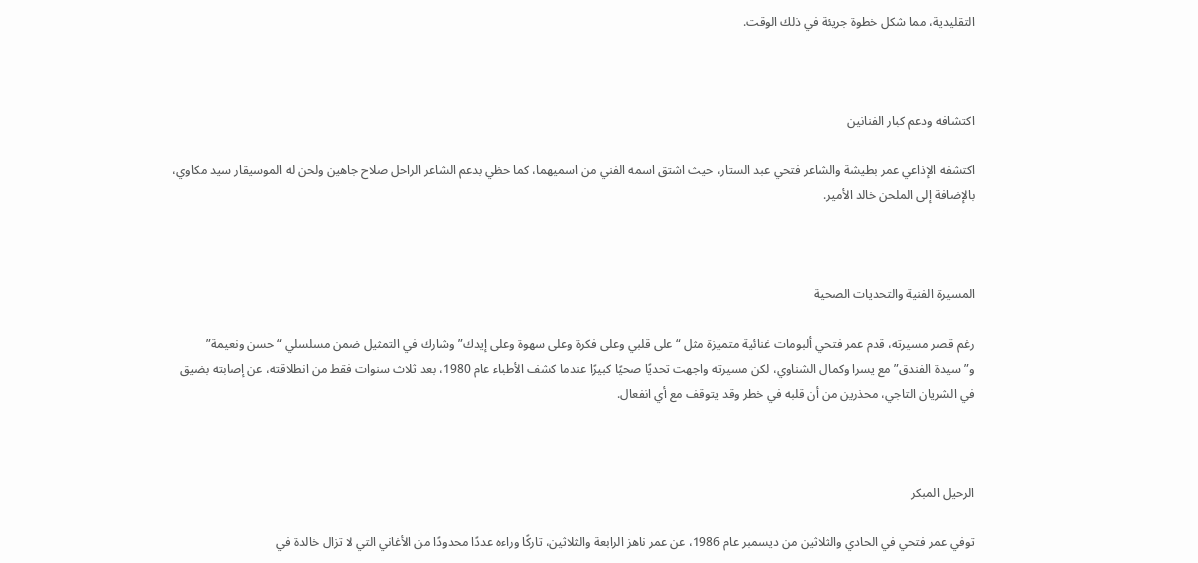التقليدية، مما شكل خطوة جريئة في ذلك الوقت.



اكتشافه ودعم كبار الفنانين

اكتشفه الإذاعي عمر بطيشة والشاعر فتحي عبد الستار، حيث اشتق اسمه الفني من اسميهما، كما حظي بدعم الشاعر الراحل صلاح جاهين ولحن له الموسيقار سيد مكاوي، بالإضافة إلى الملحن خالد الأمير.



المسيرة الفنية والتحديات الصحية

رغم قصر مسيرته، قدم عمر فتحي ألبومات غنائية متميزة مثل “على قلبي وعلى فكرة وعلى سهوة وعلى إيدك” وشارك في التمثيل ضمن مسلسلي “حسن ونعيمة” و”سيدة الفندق” مع يسرا وكمال الشناوي، لكن مسيرته واجهت تحديًا صحيًا كبيرًا عندما كشف الأطباء عام 1980، بعد ثلاث سنوات فقط من انطلاقته، عن إصابته بضيق في الشريان التاجي، محذرين من أن قلبه في خطر وقد يتوقف مع أي انفعال.



الرحيل المبكر

توفي عمر فتحي في الحادي والثلاثين من ديسمبر عام 1986، عن عمر ناهز الرابعة والثلاثين، تاركًا وراءه عددًا محدودًا من الأغاني التي لا تزال خالدة في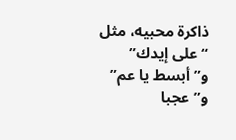ذاكرة محبيه، مثل “على إيدك” و”أبسط يا عم” و”عجبا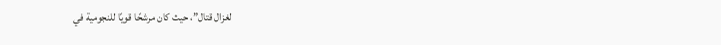لغزال قتال”، حيث كان مرشحًا قويًا للنجومية في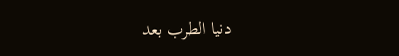دنيا الطرب بعد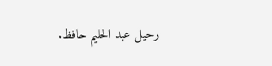رحيل عبد الحليم حافظ.